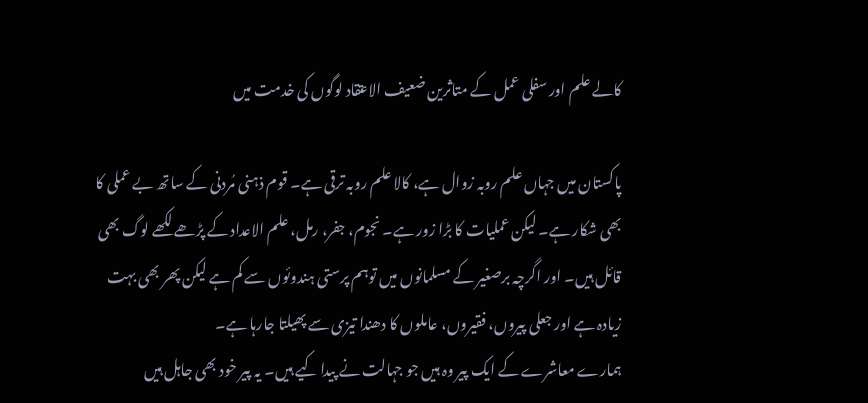کالے علم اور سفلی عمل کے متاثرین ضعیف الاعتقاد لوگوں کی خدمت میں

پاکستان میں جہاں علم روبہ زوال ہے، کالا علم روبہ ترقی ہے۔ قوم ذہنی مُردنی کے ساتھ بے عملی کا بھی شکار ہے۔ لیکن عملیات کا بڑا زور ہے۔ نجوم، جفر، رمل، علم الاعداد کے پڑھے لکھے لوگ بھی قائل ہیں۔ اور اگرچہ برصغیر کے مسلمانوں میں توہم پرستی ہندوئوں سے کم ہے لیکن پھر بھی بہت زیادہ ہے اور جعلی پیروں، فقیروں، عاملوں کا دھندا تیزی سے پھیلتا جارہا ہے۔
ہمارے معاشرے کے ایک پیر وہ ہیں جو جہالت نے پیدا کیے ہیں۔ یہ پیر خود بھی جاہل ہیں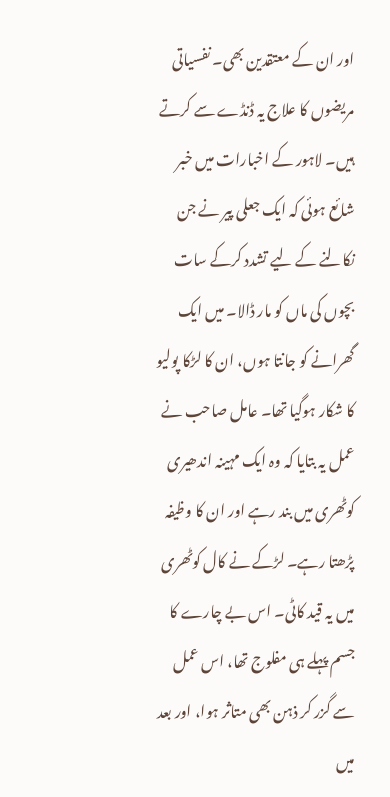اور ان کے معتقدین بھی۔ نفسیاتی مریضوں کا علاج یہ ڈنڈے سے کرتے ہیں۔ لاہور کے اخبارات میں خبر شائع ہوئی کہ ایک جعلی پیر نے جن نکالنے کے لیے تشدد کرکے سات بچوں کی ماں کو مار ڈالا۔ میں ایک گھرانے کو جانتا ہوں، ان کا لڑکا پولیو کا شکار ہوگیا تھا۔ عامل صاحب نے عمل یہ بتایا کہ وہ ایک مہینہ اندھیری کوٹھری میں بند رہے اور ان کا وظیفہ پڑھتا رہے۔ لڑکے نے کال کوٹھری میں یہ قید کاٹی۔ اس بے چارے کا جسم پہلے ہی مفلوج تھا، اس عمل سے گزر کر ذہن بھی متاثر ہوا، اور بعد میں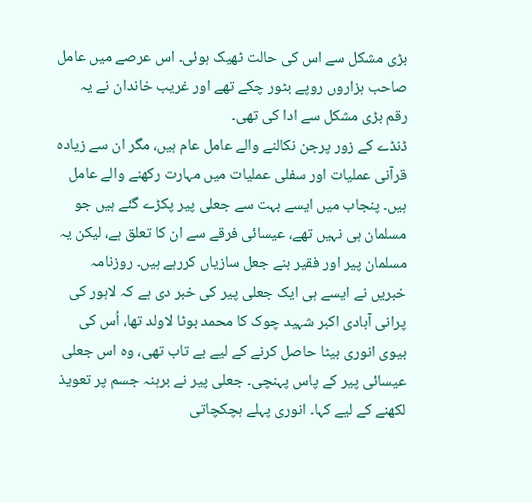بڑی مشکل سے اس کی حالت ٹھیک ہوئی۔ اس عرصے میں عامل صاحب ہزاروں روپے بٹور چکے تھے اور غریب خاندان نے یہ رقم بڑی مشکل سے ادا کی تھی۔
ڈنڈے کے زور پرجن نکالنے والے عامل عام ہیں، مگر ان سے زیادہ قرآنی عملیات اور سفلی عملیات میں مہارت رکھنے والے عامل ہیں۔ پنجاب میں ایسے بہت سے جعلی پیر پکڑے گئے ہیں جو مسلمان ہی نہیں تھے، عیسائی فرقے سے ان کا تعلق ہے، لیکن یہ مسلمان پیر اور فقیر بنے جعل سازیاں کررہے ہیں۔ روزنامہ خبریں نے ایسے ہی ایک جعلی پیر کی خبر دی ہے کہ لاہور کی پرانی آبادی اکبر شہید چوک کا محمد بوٹا لاولد تھا، اُس کی بیوی انوری بیٹا حاصل کرنے کے لیے بے تاب تھی، وہ اس جعلی عیسائی پیر کے پاس پہنچی۔ جعلی پیر نے برہنہ جسم پر تعویذ لکھنے کے لیے کہا۔ انوری پہلے ہچکچاتی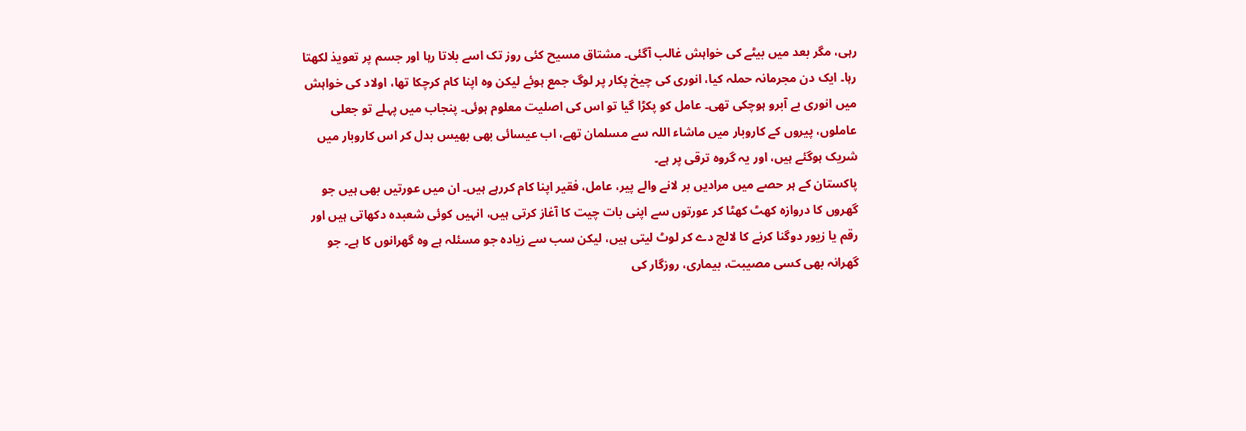رہی، مگر بعد میں بیٹے کی خواہش غالب آگئی۔ مشتاق مسیح کئی روز تک اسے بلاتا رہا اور جسم پر تعویذ لکھتا رہا۔ ایک دن مجرمانہ حملہ کیا، انوری کی چیخ پکار پر لوگ جمع ہوئے لیکن وہ اپنا کام کرچکا تھا، اولاد کی خواہش میں انوری بے آبرو ہوچکی تھی۔ عامل کو پکڑا گیا تو اس کی اصلیت معلوم ہوئی۔ پنجاب میں پہلے تو جعلی عاملوں، پیروں کے کاروبار میں ماشاء اللہ سے مسلمان تھے، اب عیسائی بھی بھیس بدل کر اس کاروبار میں شریک ہوگئے ہیں، اور یہ گروہ ترقی پر ہے۔
پاکستان کے ہر حصے میں مرادیں بر لانے والے پیر، عامل، فقیر اپنا کام کررہے ہیں۔ ان میں عورتیں بھی ہیں جو گھروں کا دروازہ کھٹ کھٹا کر عورتوں سے اپنی بات چیت کا آغاز کرتی ہیں، انہیں کوئی شعبدہ دکھاتی ہیں اور رقم یا زیور دوگنا کرنے کا لالچ دے کر لوٹ لیتی ہیں، لیکن سب سے زیادہ جو مسئلہ ہے وہ گھرانوں کا ہے۔ جو گھرانہ بھی کسی مصیبت، بیماری، روزگار کی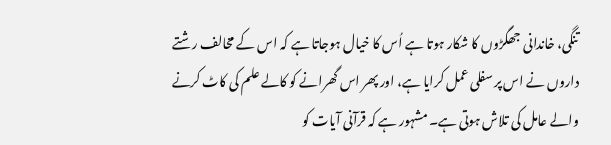تنگی، خاندانی جھگڑوں کا شکار ہوتا ہے اُس کا خیال ہوجاتا ہے کہ اس کے مخالف رشتے داروں نے اس پر سفلی عمل کرایا ہے، اور پھر اس گھرانے کو کالے علم کی کاٹ کرنے والے عامل کی تلاش ہوتی ہے۔ مشہور ہے کہ قرآنی آیات کو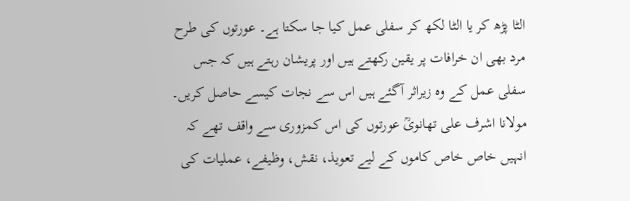الٹا پڑھ کر یا الٹا لکھ کر سفلی عمل کیا جا سکتا ہے۔ عورتوں کی طرح مرد بھی ان خرافات پر یقین رکھتے ہیں اور پریشان رہتے ہیں کہ جس سفلی عمل کے وہ زیراثر آگئے ہیں اس سے نجات کیسے حاصل کریں۔
مولانا اشرف علی تھانویؒ عورتوں کی اس کمزوری سے واقف تھے کہ انہیں خاص خاص کاموں کے لیے تعویذ، نقش، وظیفے، عملیات کی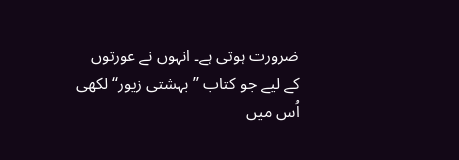ضرورت ہوتی ہے۔ انہوں نے عورتوں کے لیے جو کتاب ’’بہشتی زیور‘‘ لکھی اُس میں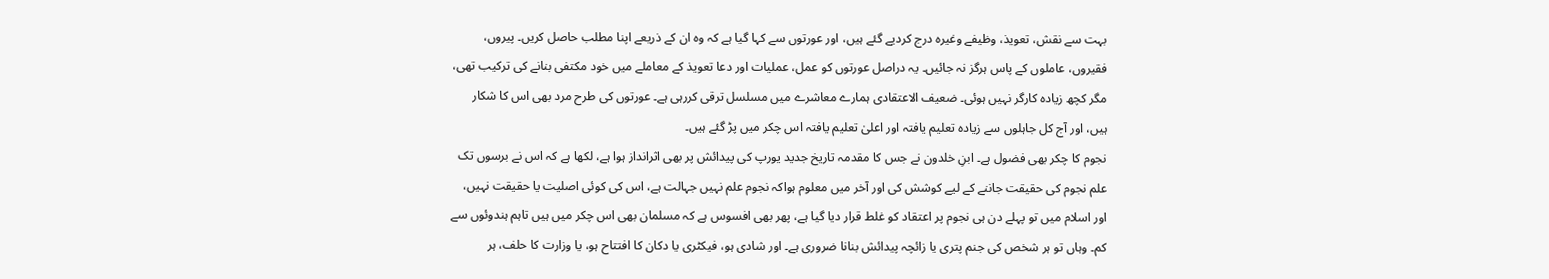بہت سے نقش، تعویذ، وظیفے وغیرہ درج کردیے گئے ہیں، اور عورتوں سے کہا گیا ہے کہ وہ ان کے ذریعے اپنا مطلب حاصل کریں۔ پیروں، فقیروں، عاملوں کے پاس ہرگز نہ جائیں۔ یہ دراصل عورتوں کو عمل، عملیات اور دعا تعویذ کے معاملے میں خود مکتفی بنانے کی ترکیب تھی، مگر کچھ زیادہ کارگر نہیں ہوئی۔ ضعیف الاعتقادی ہمارے معاشرے میں مسلسل ترقی کررہی ہے۔ عورتوں کی طرح مرد بھی اس کا شکار ہیں، اور آج کل جاہلوں سے زیادہ تعلیم یافتہ اور اعلیٰ تعلیم یافتہ اس چکر میں پڑ گئے ہیں۔
نجوم کا چکر بھی فضول ہے۔ ابنِ خلدون نے جس کا مقدمہ تاریخ جدید یورپ کی پیدائش پر بھی اثرانداز ہوا ہے، لکھا ہے کہ اس نے برسوں تک علم نجوم کی حقیقت جاننے کے لیے کوشش کی اور آخر میں معلوم ہواکہ نجوم علم نہیں جہالت ہے، اس کی کوئی اصلیت یا حقیقت نہیں، اور اسلام میں تو پہلے دن ہی نجوم پر اعتقاد کو غلط قرار دیا گیا ہے، پھر بھی افسوس ہے کہ مسلمان بھی اس چکر میں ہیں تاہم ہندوئوں سے کم۔ وہاں تو ہر شخص کی جنم پتری یا زائچہ پیدائش بنانا ضروری ہے۔ اور شادی ہو، فیکٹری یا دکان کا افتتاح ہو، یا وزارت کا حلف، ہر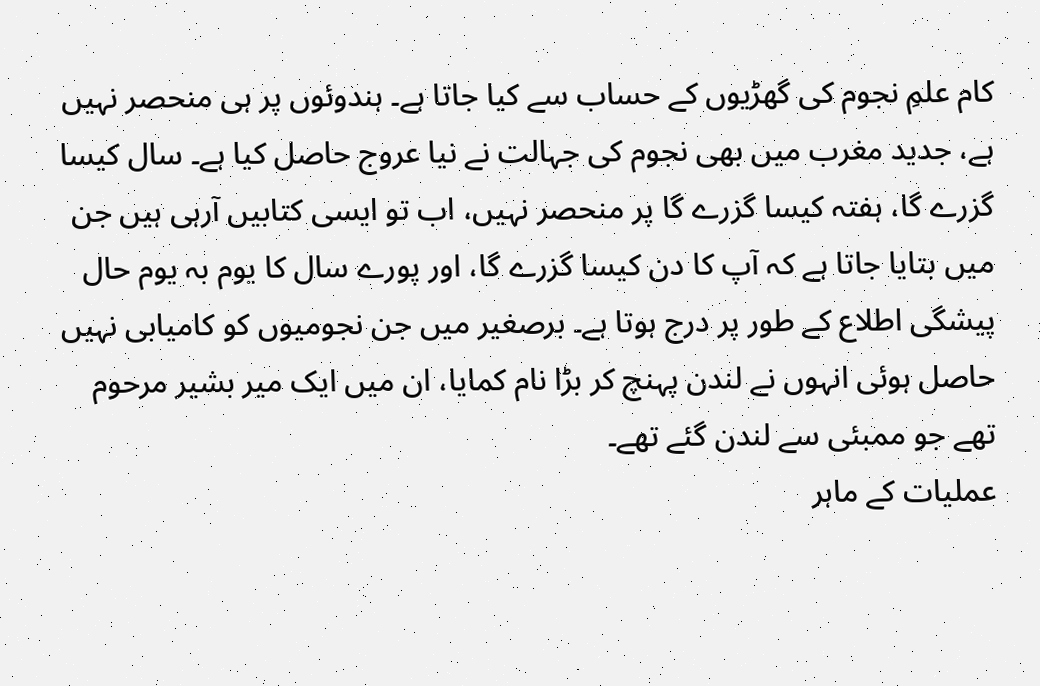کام علمِ نجوم کی گھڑیوں کے حساب سے کیا جاتا ہے۔ ہندوئوں پر ہی منحصر نہیں ہے، جدید مغرب میں بھی نجوم کی جہالت نے نیا عروج حاصل کیا ہے۔ سال کیسا گزرے گا، ہفتہ کیسا گزرے گا پر منحصر نہیں، اب تو ایسی کتابیں آرہی ہیں جن میں بتایا جاتا ہے کہ آپ کا دن کیسا گزرے گا، اور پورے سال کا یوم بہ یوم حال پیشگی اطلاع کے طور پر درج ہوتا ہے۔ برصغیر میں جن نجومیوں کو کامیابی نہیں حاصل ہوئی انہوں نے لندن پہنچ کر بڑا نام کمایا، ان میں ایک میر بشیر مرحوم تھے جو ممبئی سے لندن گئے تھے۔
عملیات کے ماہر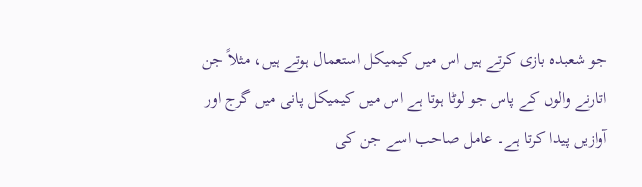جو شعبدہ بازی کرتے ہیں اس میں کیمیکل استعمال ہوتے ہیں، مثلاً جن اتارنے والوں کے پاس جو لوٹا ہوتا ہے اس میں کیمیکل پانی میں گرج اور آوازیں پیدا کرتا ہے۔ عامل صاحب اسے جن کی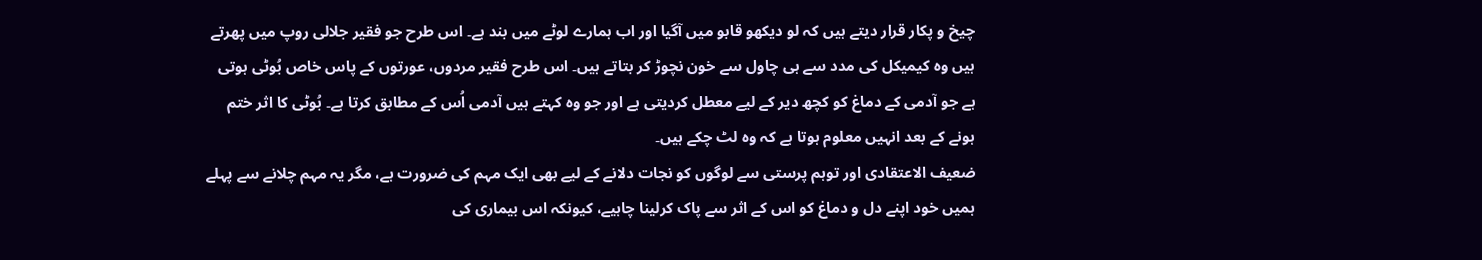چیخ و پکار قرار دیتے ہیں کہ لو دیکھو قابو میں آگیا اور اب ہمارے لوٹے میں بند ہے۔ اس طرح جو فقیر جلالی روپ میں پھرتے ہیں وہ کیمیکل کی مدد سے ہی چاول سے خون نچوڑ کر بتاتے ہیں۔ اس طرح فقیر مردوں، عورتوں کے پاس خاص بُوٹی ہوتی ہے جو آدمی کے دماغ کو کچھ دیر کے لیے معطل کردیتی ہے اور جو وہ کہتے ہیں آدمی اُس کے مطابق کرتا ہے۔ بُوٹی کا اثر ختم ہونے کے بعد انہیں معلوم ہوتا ہے کہ وہ لٹ چکے ہیں۔
ضعیف الاعتقادی اور توہم پرستی سے لوگوں کو نجات دلانے کے لیے بھی ایک مہم کی ضرورت ہے، مگر یہ مہم چلانے سے پہلے ہمیں خود اپنے دل و دماغ کو اس کے اثر سے پاک کرلینا چاہیے، کیونکہ اس بیماری کی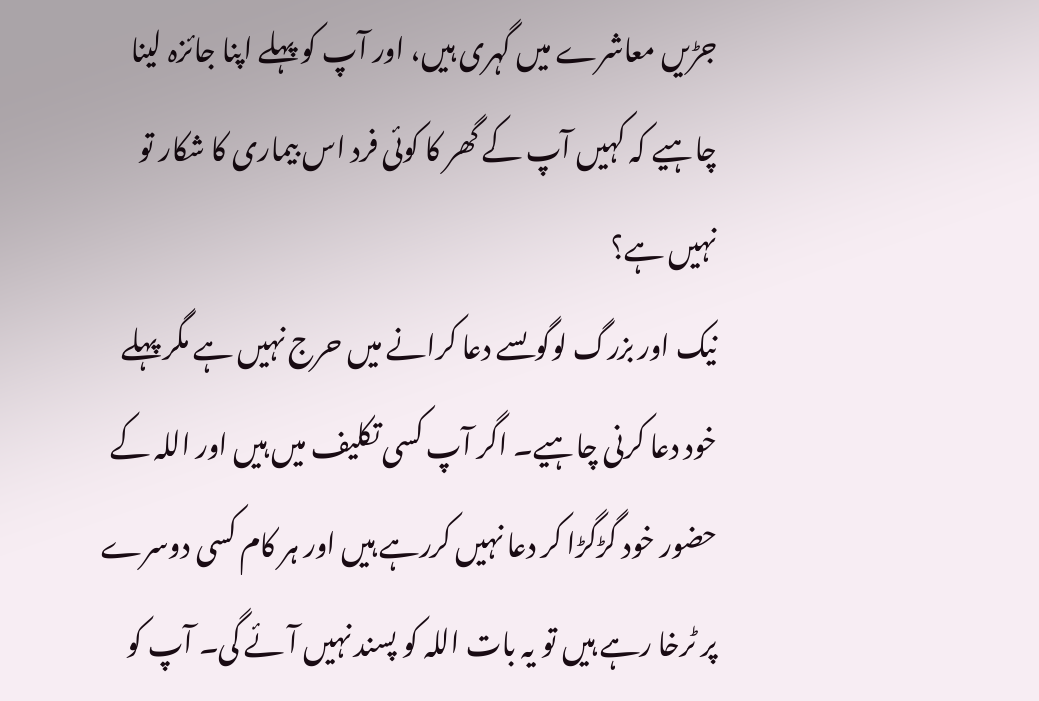جڑیں معاشرے میں گہری ہیں، اور آپ کو پہلے اپنا جائزہ لینا چاہیے کہ کہیں آپ کے گھر کا کوئی فرد اس بیماری کا شکار تو نہیں ہے؟
نیک اور بزرگ لوگوںسے دعا کرانے میں حرج نہیں ہے مگر پہلے خود دعا کرنی چاہیے۔ اگر آپ کسی تکلیف میں ہیں اور اللہ کے حضور خود گڑگڑا کر دعا نہیں کررہے ہیں اور ہر کام کسی دوسرے پر ٹرخا رہے ہیں تو یہ بات اللہ کو پسند نہیں آئے گی۔ آپ کو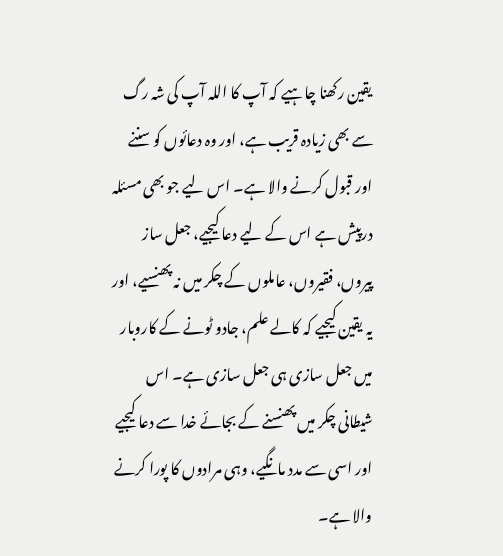یقین رکھنا چاہیے کہ آپ کا اللہ آپ کی شہ رگ سے بھی زیادہ قریب ہے، اور وہ دعائوں کو سننے اور قبول کرنے والا ہے۔ اس لیے جو بھی مسئلہ درپیش ہے اس کے لیے دعا کیجیے، جعل ساز پیروں، فقیروں، عاملوں کے چکر میں نہ پھنسیے، اور یہ یقین کیجیے کہ کالے علم، جادو ٹونے کے کاروبار میں جعل سازی ہی جعل سازی ہے۔ اس شیطانی چکر میں پھنسنے کے بجائے خدا سے دعا کیجیے اور اسی سے مدد مانگیے، وہی مرادوں کا پورا کرنے والا ہے۔